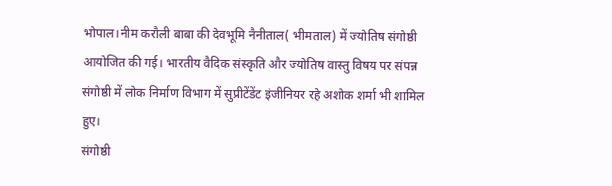भोपाल।नीम करौली बाबा की देवभूमि नैनीताल( भीमताल) में ज्योतिष संगोष्ठी आयोजित की गई। भारतीय वैदिक संस्कृति और ज्योतिष वास्तु विषय पर संपन्न संगोष्ठी में लोक निर्माण विभाग में सुप्रीटेंडेंट इंजीनियर रहे अशोक शर्मा भी शामिल हुए।
संगोष्ठी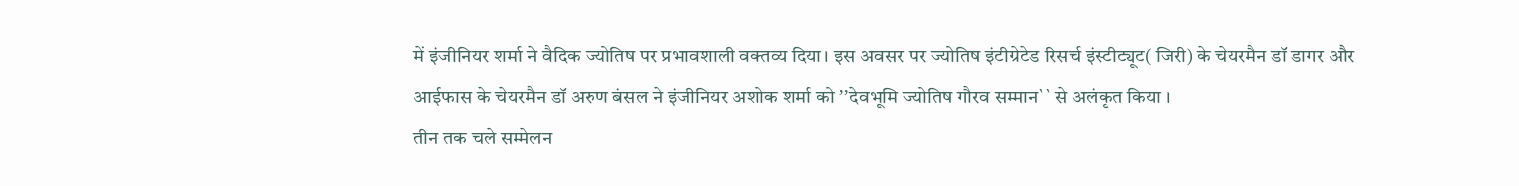में इंजीनियर शर्मा ने वैदिक ज्योतिष पर प्रभावशाली वक्तव्य दिया। इस अवसर पर ज्योतिष इंटीग्रेटेड रिसर्च इंस्टीट्यूट( जिरी) के चेयरमैन डॉ डागर और आईफास के चेयरमैन डॉ अरुण बंसल ने इंजीनियर अशोक शर्मा को ʼʼदेवभूमि ज्योतिष गौरव सम्मान`` से अलंकृत किया ।
तीन तक चले सम्मेलन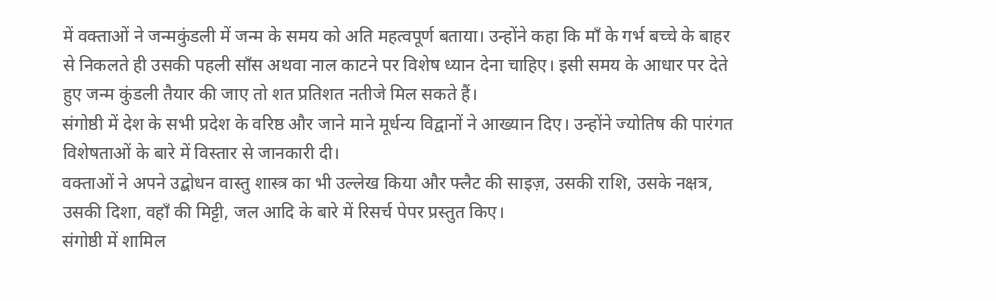में वक्ताओं ने जन्मकुंडली में जन्म के समय को अति महत्वपूर्ण बताया। उन्होंने कहा कि माँ के गर्भ बच्चे के बाहर से निकलते ही उसकी पहली साँस अथवा नाल काटने पर विशेष ध्यान देना चाहिए। इसी समय के आधार पर देते हुए जन्म कुंडली तैयार की जाए तो शत प्रतिशत नतीजे मिल सकते हैं।
संगोष्ठी में देश के सभी प्रदेश के वरिष्ठ और जाने माने मूर्धन्य विद्वानों ने आख्यान दिए। उन्होंने ज्योतिष की पारंगत विशेषताओं के बारे में विस्तार से जानकारी दी।
वक्ताओं ने अपने उद्बोधन वास्तु शास्त्र का भी उल्लेख किया और फ्लैट की साइज़, उसकी राशि, उसके नक्षत्र, उसकी दिशा, वहाँ की मिट्टी, जल आदि के बारे में रिसर्च पेपर प्रस्तुत किए।
संगोष्ठी में शामिल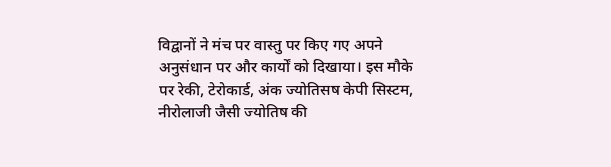विद्वानों ने मंच पर वास्तु पर किए गए अपने अनुसंधान पर और कार्यों को दिखाया। इस मौके पर रेकी, टेरोकार्ड, अंक ज्योतिसष केपी सिस्टम, नीरोलाजी जैसी ज्योतिष की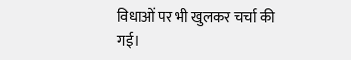विधाओं पर भी खुलकर चर्चा की गई।